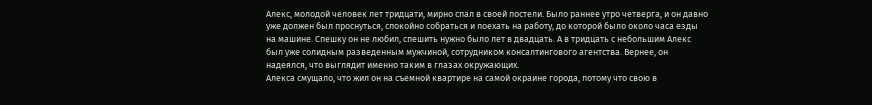Алекс, молодой человек лет тридцати, мирно спал в своей постели. Было раннее утро четверга, и он давно уже должен был проснуться, спокойно собраться и поехать на работу, до которой было около часа езды на машине. Спешку он не любил, спешить нужно было лет в двадцать. А в тридцать с небольшим Алекс был уже солидным разведенным мужчиной, сотрудником консалтингового агентства. Вернее, он надеялся, что выглядит именно таким в глазах окружающих.
Алекса смущало, что жил он на съемной квартире на самой окраине города, потому что свою в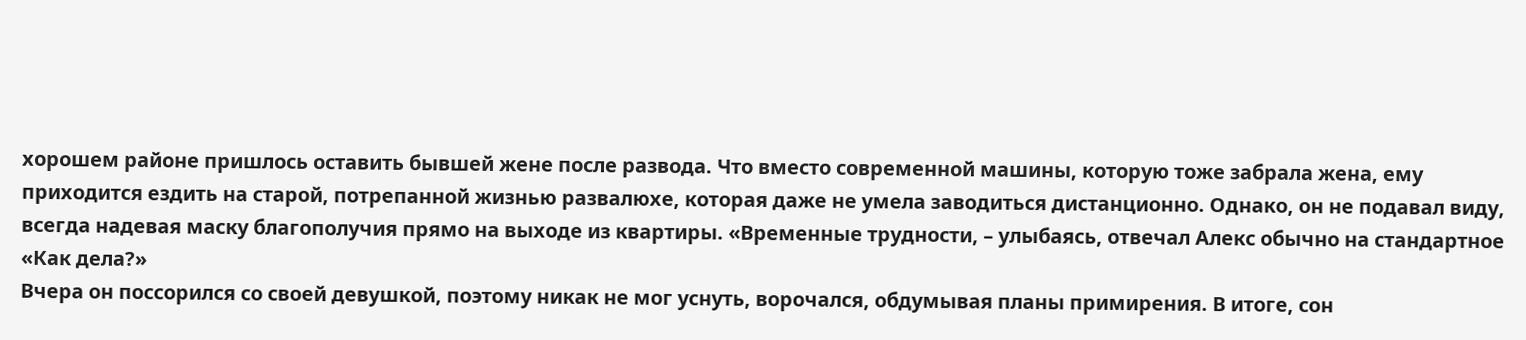хорошем районе пришлось оставить бывшей жене после развода. Что вместо современной машины, которую тоже забрала жена, ему приходится ездить на старой, потрепанной жизнью развалюхе, которая даже не умела заводиться дистанционно. Однако, он не подавал виду, всегда надевая маску благополучия прямо на выходе из квартиры. «Временные трудности, – улыбаясь, отвечал Алекс обычно на стандартное «Как дела?»
Вчера он поссорился со своей девушкой, поэтому никак не мог уснуть, ворочался, обдумывая планы примирения. В итоге, сон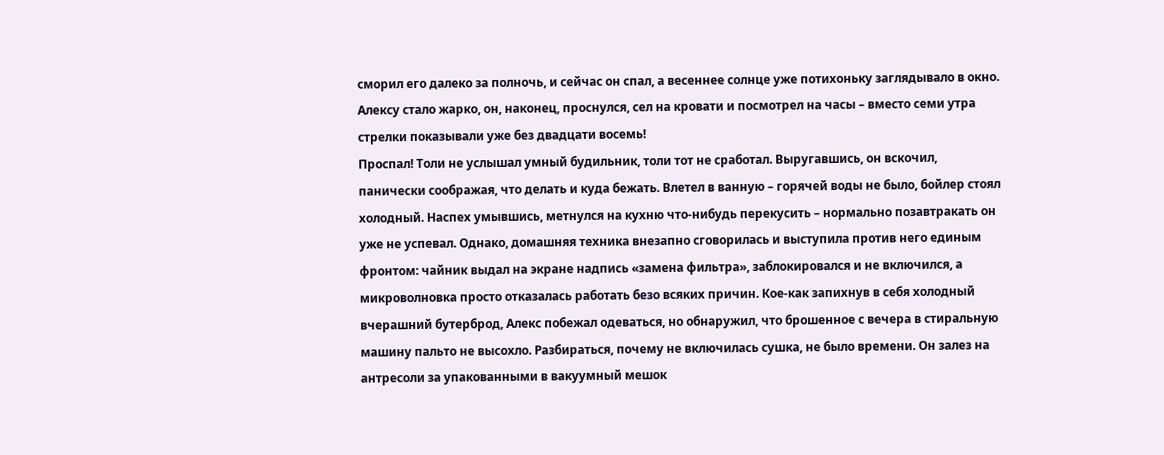сморил его далеко за полночь, и сейчас он спал, а весеннее солнце уже потихоньку заглядывало в окно. Алексу стало жарко, он, наконец, проснулся, сел на кровати и посмотрел на часы – вместо семи утра стрелки показывали уже без двадцати восемь!
Проспал! Толи не услышал умный будильник, толи тот не сработал. Выругавшись, он вскочил, панически соображая, что делать и куда бежать. Влетел в ванную – горячей воды не было, бойлер стоял холодный. Наспех умывшись, метнулся на кухню что-нибудь перекусить – нормально позавтракать он уже не успевал. Однако, домашняя техника внезапно сговорилась и выступила против него единым фронтом: чайник выдал на экране надпись «замена фильтра», заблокировался и не включился, а микроволновка просто отказалась работать безо всяких причин. Кое-как запихнув в себя холодный вчерашний бутерброд, Алекс побежал одеваться, но обнаружил, что брошенное с вечера в стиральную машину пальто не высохло. Разбираться, почему не включилась сушка, не было времени. Он залез на антресоли за упакованными в вакуумный мешок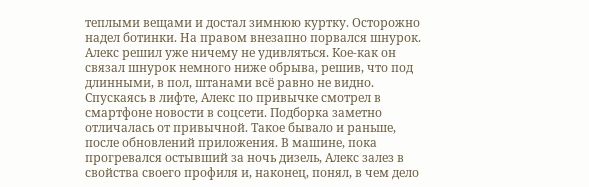теплыми вещами и достал зимнюю куртку. Осторожно надел ботинки. На правом внезапно порвался шнурок. Алекс решил уже ничему не удивляться. Кое-как он связал шнурок немного ниже обрыва, решив, что под длинными, в пол, штанами всё равно не видно.
Спускаясь в лифте, Алекс по привычке смотрел в смартфоне новости в соцсети. Подборка заметно отличалась от привычной. Такое бывало и раньше, после обновлений приложения. В машине, пока прогревался остывший за ночь дизель, Алекс залез в свойства своего профиля и, наконец, понял, в чем дело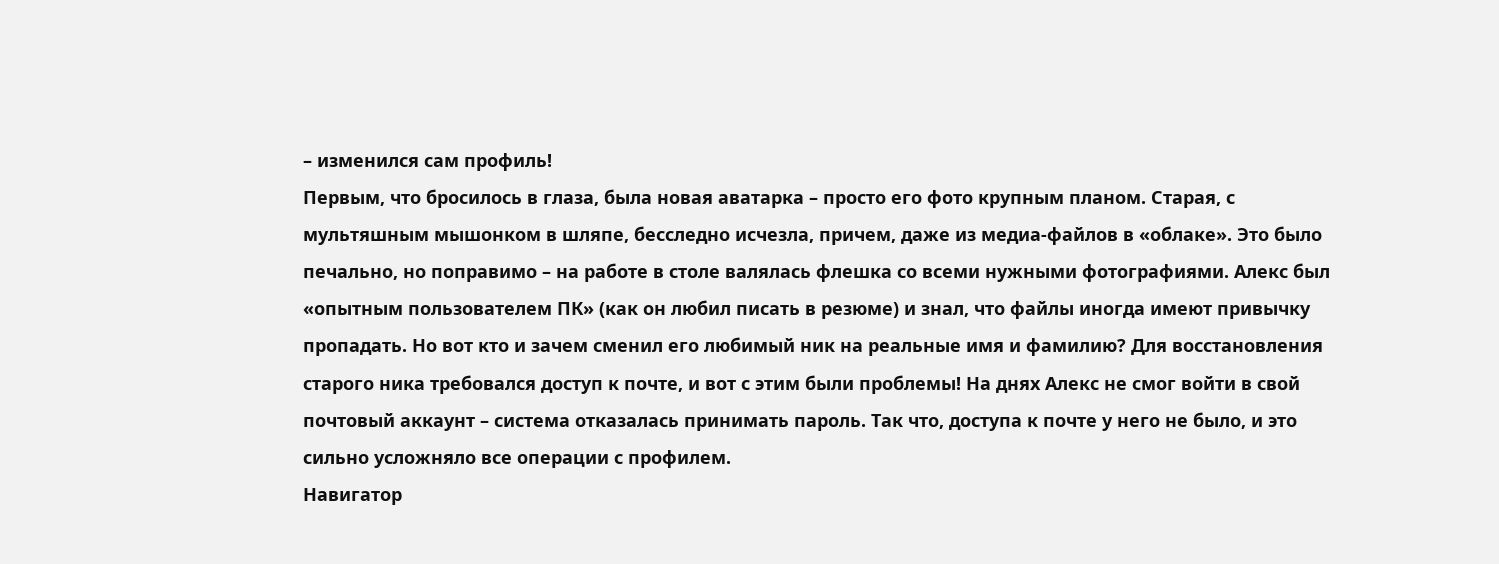– изменился сам профиль!
Первым, что бросилось в глаза, была новая аватарка – просто его фото крупным планом. Старая, с мультяшным мышонком в шляпе, бесследно исчезла, причем, даже из медиа-файлов в «облаке». Это было печально, но поправимо – на работе в столе валялась флешка со всеми нужными фотографиями. Алекс был «опытным пользователем ПК» (как он любил писать в резюме) и знал, что файлы иногда имеют привычку пропадать. Но вот кто и зачем сменил его любимый ник на реальные имя и фамилию? Для восстановления старого ника требовался доступ к почте, и вот с этим были проблемы! На днях Алекс не смог войти в свой почтовый аккаунт – система отказалась принимать пароль. Так что, доступа к почте у него не было, и это сильно усложняло все операции с профилем.
Навигатор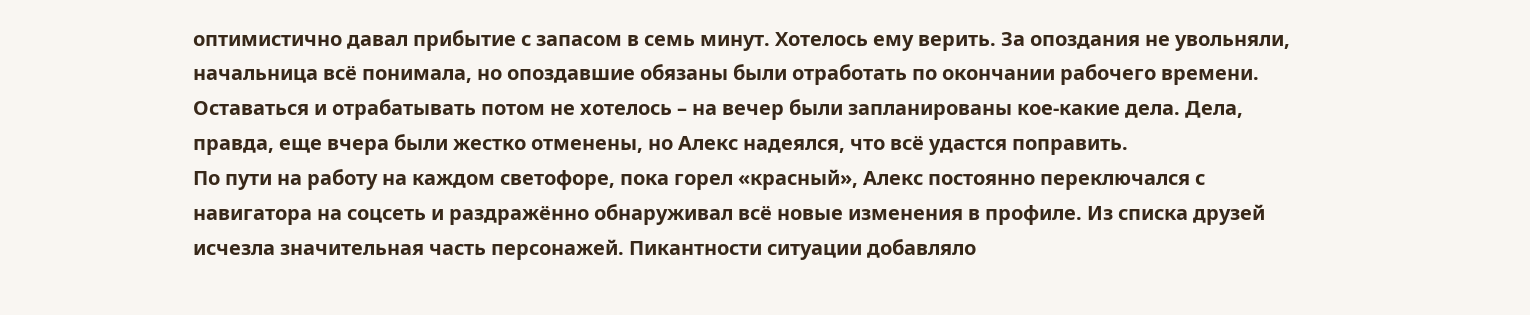оптимистично давал прибытие с запасом в семь минут. Хотелось ему верить. За опоздания не увольняли, начальница всё понимала, но опоздавшие обязаны были отработать по окончании рабочего времени. Оставаться и отрабатывать потом не хотелось – на вечер были запланированы кое-какие дела. Дела, правда, еще вчера были жестко отменены, но Алекс надеялся, что всё удастся поправить.
По пути на работу на каждом светофоре, пока горел «красный», Алекс постоянно переключался с навигатора на соцсеть и раздражённо обнаруживал всё новые изменения в профиле. Из списка друзей исчезла значительная часть персонажей. Пикантности ситуации добавляло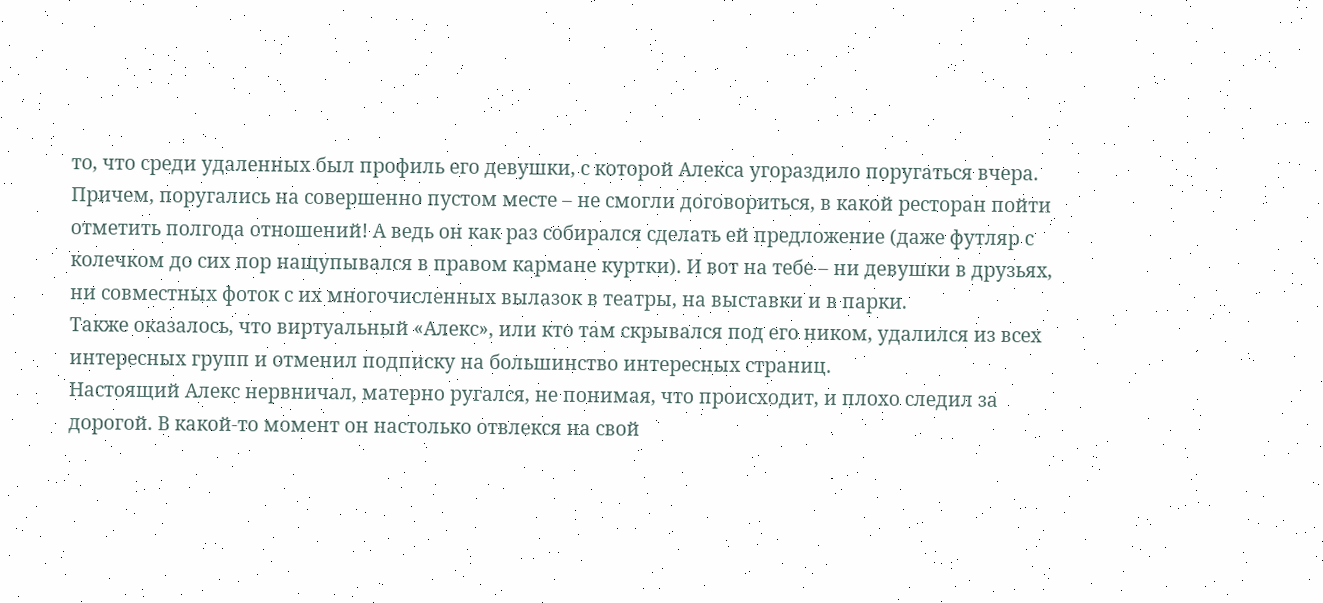то, что среди удаленных был профиль его девушки, с которой Алекса угораздило поругаться вчера. Причем, поругались на совершенно пустом месте – не смогли договориться, в какой ресторан пойти отметить полгода отношений! А ведь он как раз собирался сделать ей предложение (даже футляр с колечком до сих пор нащупывался в правом кармане куртки). И вот на тебе – ни девушки в друзьях, ни совместных фоток с их многочисленных вылазок в театры, на выставки и в парки.
Также оказалось, что виртуальный «Алекс», или кто там скрывался под его ником, удалился из всех интересных групп и отменил подписку на большинство интересных страниц.
Настоящий Алекс нервничал, матерно ругался, не понимая, что происходит, и плохо следил за дорогой. В какой-то момент он настолько отвлекся на свой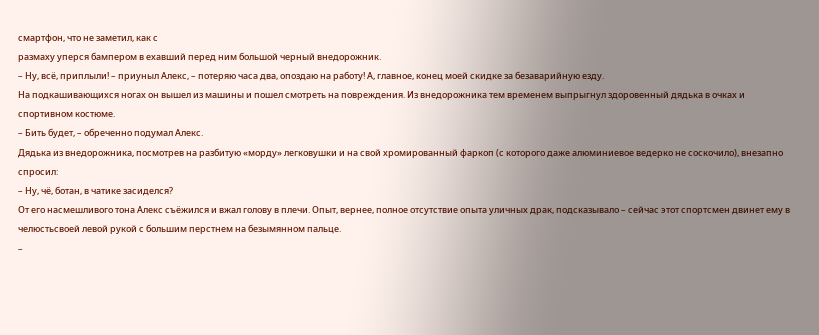смартфон, что не заметил, как с
размаху уперся бампером в ехавший перед ним большой черный внедорожник.
– Ну, всё, приплыли! – приуныл Алекс, – потеряю часа два, опоздаю на работу! А, главное, конец моей скидке за безаварийную езду.
На подкашивающихся ногах он вышел из машины и пошел смотреть на повреждения. Из внедорожника тем временем выпрыгнул здоровенный дядька в очках и спортивном костюме.
– Бить будет, – обреченно подумал Алекс.
Дядька из внедорожника, посмотрев на разбитую «морду» легковушки и на свой хромированный фаркоп (с которого даже алюминиевое ведерко не соскочило), внезапно спросил:
– Ну, чё, ботан, в чатике засиделся?
От его насмешливого тона Алекс съёжился и вжал голову в плечи. Опыт, вернее, полное отсутствие опыта уличных драк, подсказывало – сейчас этот спортсмен двинет ему в челюстьсвоей левой рукой с большим перстнем на безымянном пальце.
–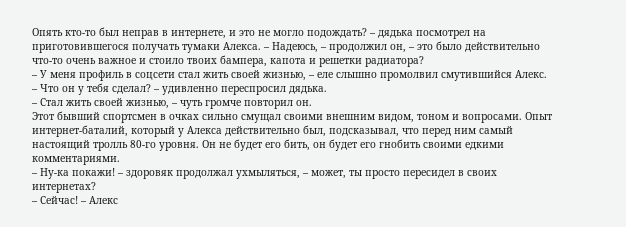Опять кто-то был неправ в интернете, и это не могло подождать? – дядька посмотрел на приготовившегося получать тумаки Алекса. – Надеюсь, – продолжил он, – это было действительно что-то очень важное и стоило твоих бампера, капота и решетки радиатора?
– У меня профиль в соцсети стал жить своей жизнью, – еле слышно промолвил смутившийся Алекс.
– Что он у тебя сделал? – удивленно переспросил дядька.
– Стал жить своей жизнью, – чуть громче повторил он.
Этот бывший спортсмен в очках сильно смущал своими внешним видом, тоном и вопросами. Опыт интернет-баталий, который у Алекса действительно был, подсказывал, что перед ним самый настоящий тролль 80-го уровня. Он не будет его бить, он будет его гнобить своими едкими комментариями.
– Ну-ка покажи! – здоровяк продолжал ухмыляться, – может, ты просто пересидел в своих интернетах?
– Сейчас! – Алекс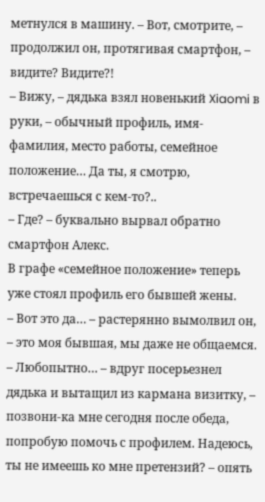метнулся в машину. – Вот, смотрите, – продолжил он, протягивая смартфон, – видите? Видите?!
– Вижу, – дядька взял новенький Xiaomi в руки, – обычный профиль, имя-фамилия, место работы, семейное положение… Да ты, я смотрю, встречаешься с кем-то?..
– Где? – буквально вырвал обратно смартфон Алекс.
В графе «семейное положение» теперь уже стоял профиль его бывшей жены.
– Вот это да… – растерянно вымолвил он, – это моя бывшая, мы даже не общаемся.
– Любопытно… – вдруг посерьезнел дядька и вытащил из кармана визитку, – позвони-ка мне сегодня после обеда, попробую помочь с профилем. Надеюсь, ты не имеешь ко мне претензий? – опять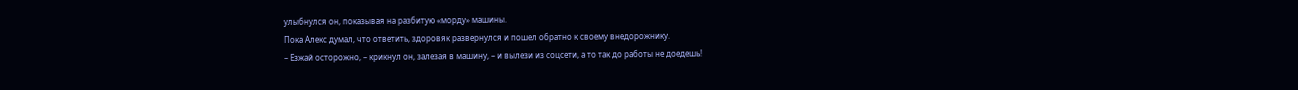улыбнулся он, показывая на разбитую «морду» машины.
Пока Алекс думал, что ответить, здоровяк развернулся и пошел обратно к своему внедорожнику.
– Езжай осторожно, – крикнул он, залезая в машину, – и вылези из соцсети, а то так до работы не доедешь!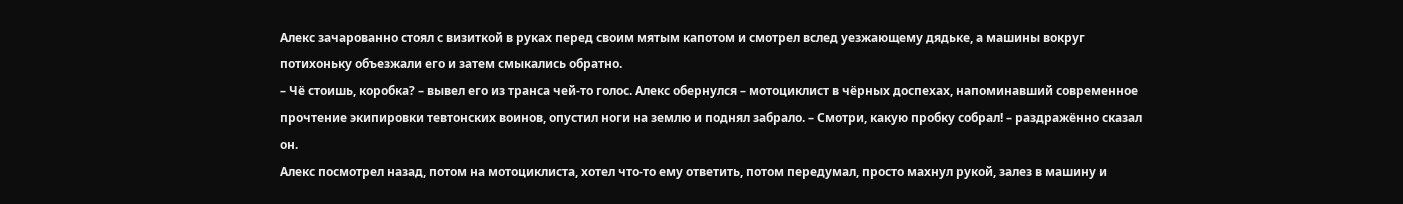Алекс зачарованно стоял с визиткой в руках перед своим мятым капотом и смотрел вслед уезжающему дядьке, а машины вокруг потихоньку объезжали его и затем смыкались обратно.
– Чё стоишь, коробка? – вывел его из транса чей-то голос. Алекс обернулся – мотоциклист в чёрных доспехах, напоминавший современное прочтение экипировки тевтонских воинов, опустил ноги на землю и поднял забрало. – Смотри, какую пробку собрал! – раздражённо сказал он.
Алекс посмотрел назад, потом на мотоциклиста, хотел что-то ему ответить, потом передумал, просто махнул рукой, залез в машину и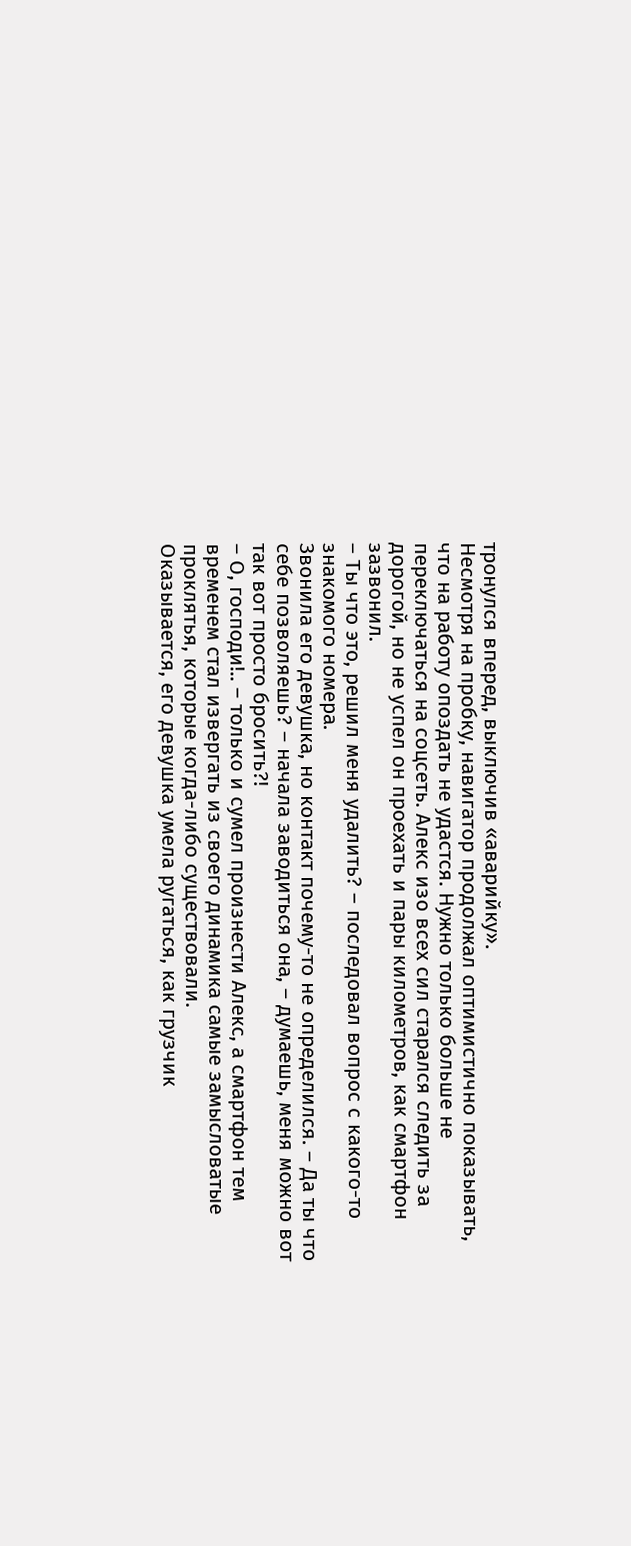тронулся вперед, выключив «аварийку».
Несмотря на пробку, навигатор продолжал оптимистично показывать, что на работу опоздать не удастся. Нужно только больше не переключаться на соцсеть. Алекс изо всех сил старался следить за дорогой, но не успел он проехать и пары километров, как смартфон зазвонил.
– Ты что это, решил меня удалить? – последовал вопрос с какого-то знакомого номера.
Звонила его девушка, но контакт почему-то не определился. – Да ты что себе позволяешь? – начала заводиться она, – думаешь, меня можно вот так вот просто бросить?!
– О, господи!.. – только и сумел произнести Алекс, а смартфон тем временем стал извергать из своего динамика самые замысловатые проклятья, которые когда-либо существовали.
Оказывается, его девушка умела ругаться, как грузчик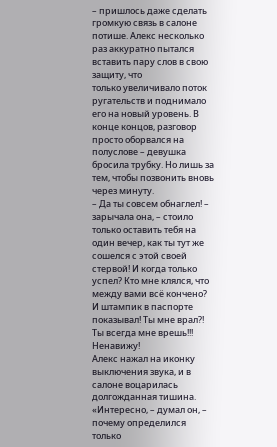– пришлось даже сделать громкую связь в салоне потише. Алекс несколько раз аккуратно пытался вставить пару слов в свою защиту, что
только увеличивало поток ругательств и поднимало его на новый уровень. В конце концов, разговор просто оборвался на полуслове – девушка бросила трубку. Но лишь за тем, чтобы позвонить вновь через минуту.
– Да ты совсем обнаглел! – зарычала она, – стоило только оставить тебя на один вечер, как ты тут же сошелся с этой своей стервой! И когда только успел? Кто мне клялся, что между вами всё кончено? И штампик в паспорте показывал! Ты мне врал?! Ты всегда мне врешь!!! Ненавижу!
Алекс нажал на иконку выключения звука, и в салоне воцарилась долгожданная тишина.
«Интересно, – думал он, – почему определился только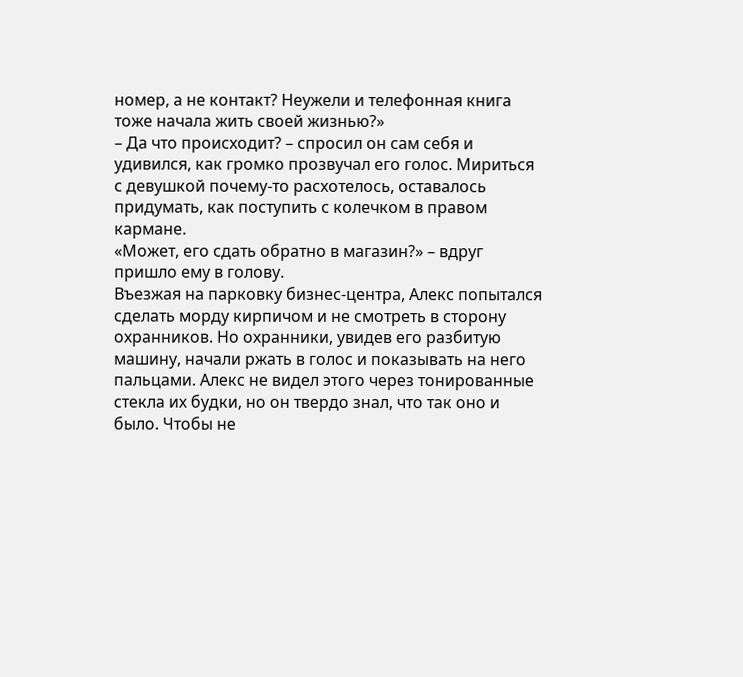номер, а не контакт? Неужели и телефонная книга тоже начала жить своей жизнью?»
– Да что происходит? – спросил он сам себя и удивился, как громко прозвучал его голос. Мириться с девушкой почему-то расхотелось, оставалось придумать, как поступить с колечком в правом кармане.
«Может, его сдать обратно в магазин?» – вдруг пришло ему в голову.
Въезжая на парковку бизнес-центра, Алекс попытался сделать морду кирпичом и не смотреть в сторону охранников. Но охранники, увидев его разбитую машину, начали ржать в голос и показывать на него пальцами. Алекс не видел этого через тонированные стекла их будки, но он твердо знал, что так оно и было. Чтобы не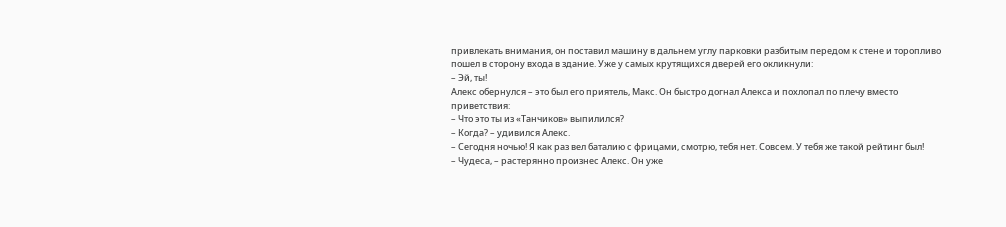привлекать внимания, он поставил машину в дальнем углу парковки разбитым передом к стене и торопливо пошел в сторону входа в здание. Уже у самых крутящихся дверей его окликнули:
– Эй, ты!
Алекс обернулся – это был его приятель, Макс. Он быстро догнал Алекса и похлопал по плечу вместо приветствия:
– Что это ты из «Танчиков» выпилился?
– Когда? – удивился Алекс.
– Сегодня ночью! Я как раз вел баталию с фрицами, смотрю, тебя нет. Совсем. У тебя же такой рейтинг был!
– Чудеса, – растерянно произнес Алекс. Он уже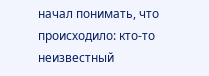начал понимать, что происходило: кто-то неизвестный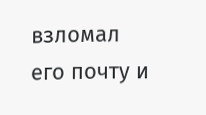взломал его почту и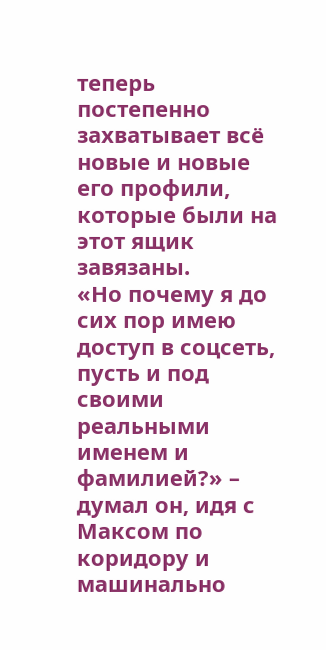теперь постепенно захватывает всё новые и новые его профили, которые были на этот ящик завязаны.
«Но почему я до сих пор имею доступ в соцсеть, пусть и под своими реальными именем и фамилией?» – думал он, идя с Максом по коридору и машинально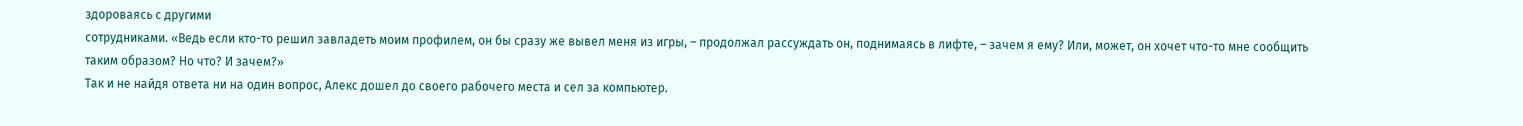здороваясь с другими
сотрудниками. «Ведь если кто-то решил завладеть моим профилем, он бы сразу же вывел меня из игры, – продолжал рассуждать он, поднимаясь в лифте, – зачем я ему? Или, может, он хочет что-то мне сообщить таким образом? Но что? И зачем?»
Так и не найдя ответа ни на один вопрос, Алекс дошел до своего рабочего места и сел за компьютер.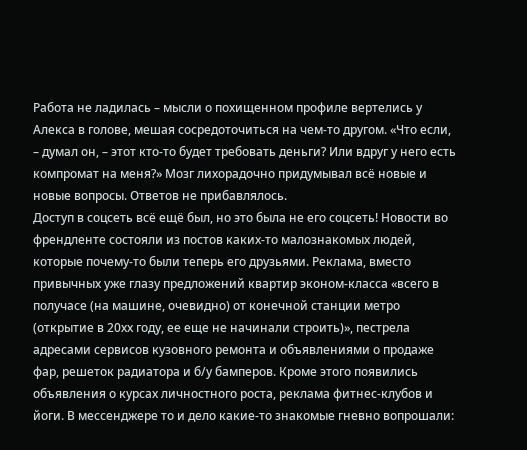Работа не ладилась – мысли о похищенном профиле вертелись у Алекса в голове, мешая сосредоточиться на чем-то другом. «Что если, – думал он, – этот кто-то будет требовать деньги? Или вдруг у него есть компромат на меня?» Мозг лихорадочно придумывал всё новые и новые вопросы. Ответов не прибавлялось.
Доступ в соцсеть всё ещё был, но это была не его соцсеть! Новости во френдленте состояли из постов каких-то малознакомых людей, которые почему-то были теперь его друзьями. Реклама, вместо привычных уже глазу предложений квартир эконом-класса «всего в получасе (на машине, очевидно) от конечной станции метро (открытие в 20хх году, ее еще не начинали строить)», пестрела адресами сервисов кузовного ремонта и объявлениями о продаже фар, решеток радиатора и б/у бамперов. Кроме этого появились объявления о курсах личностного роста, реклама фитнес-клубов и йоги. В мессенджере то и дело какие-то знакомые гневно вопрошали: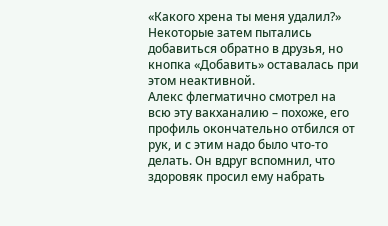«Какого хрена ты меня удалил?» Некоторые затем пытались добавиться обратно в друзья, но кнопка «Добавить» оставалась при этом неактивной.
Алекс флегматично смотрел на всю эту вакханалию – похоже, его профиль окончательно отбился от рук, и с этим надо было что-то делать. Он вдруг вспомнил, что здоровяк просил ему набрать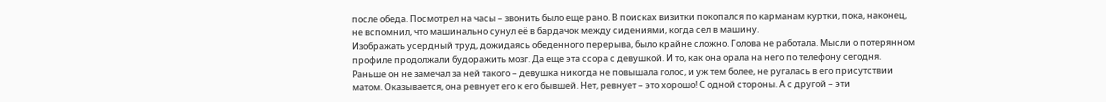после обеда. Посмотрел на часы – звонить было еще рано. В поисках визитки покопался по карманам куртки, пока, наконец, не вспомнил, что машинально сунул её в бардачок между сидениями, когда сел в машину.
Изображать усердный труд, дожидаясь обеденного перерыва, было крайне сложно. Голова не работала. Мысли о потерянном профиле продолжали будоражить мозг. Да еще эта ссора с девушкой. И то, как она орала на него по телефону сегодня. Раньше он не замечал за ней такого – девушка никогда не повышала голос, и уж тем более, не ругалась в его присутствии матом. Оказывается, она ревнует его к его бывшей. Нет, ревнует – это хорошо! С одной стороны. А с другой – эти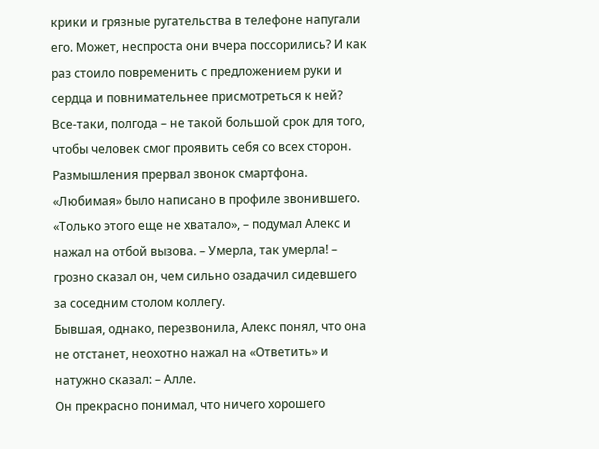крики и грязные ругательства в телефоне напугали его. Может, неспроста они вчера поссорились? И как раз стоило повременить с предложением руки и сердца и повнимательнее присмотреться к ней? Все-таки, полгода – не такой большой срок для того, чтобы человек смог проявить себя со всех сторон.
Размышления прервал звонок смартфона. «Любимая» было написано в профиле звонившего.
«Только этого еще не хватало», – подумал Алекс и нажал на отбой вызова. – Умерла, так умерла! – грозно сказал он, чем сильно озадачил сидевшего за соседним столом коллегу.
Бывшая, однако, перезвонила, Алекс понял, что она не отстанет, неохотно нажал на «Ответить» и натужно сказал: – Алле.
Он прекрасно понимал, что ничего хорошего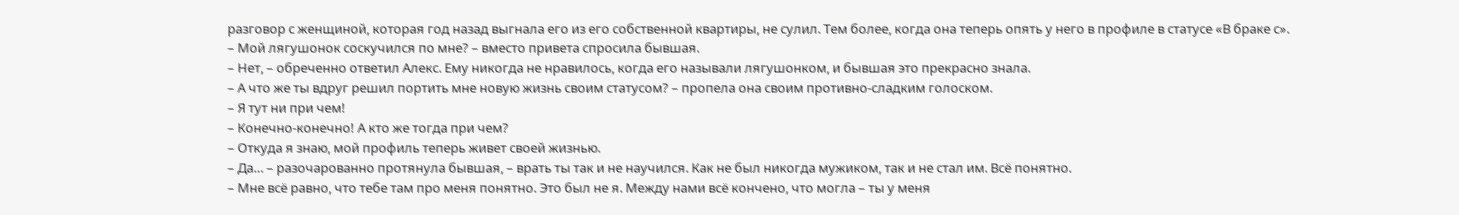разговор с женщиной, которая год назад выгнала его из его собственной квартиры, не сулил. Тем более, когда она теперь опять у него в профиле в статусе «В браке с».
– Мой лягушонок соскучился по мне? – вместо привета спросила бывшая.
– Нет, – обреченно ответил Алекс. Ему никогда не нравилось, когда его называли лягушонком, и бывшая это прекрасно знала.
– А что же ты вдруг решил портить мне новую жизнь своим статусом? – пропела она своим противно-сладким голоском.
– Я тут ни при чем!
– Конечно-конечно! А кто же тогда при чем?
– Откуда я знаю, мой профиль теперь живет своей жизнью.
– Да… – разочарованно протянула бывшая, – врать ты так и не научился. Как не был никогда мужиком, так и не стал им. Всё понятно.
– Мне всё равно, что тебе там про меня понятно. Это был не я. Между нами всё кончено, что могла – ты у меня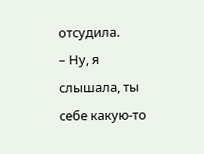отсудила.
– Ну, я слышала, ты себе какую-то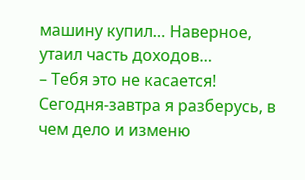машину купил… Наверное, утаил часть доходов…
– Тебя это не касается! Сегодня-завтра я разберусь, в чем дело и изменю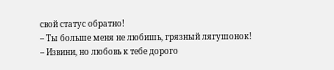свой статус обратно!
– Ты больше меня не любишь, грязный лягушонок!
– Извини, но любовь к тебе дорого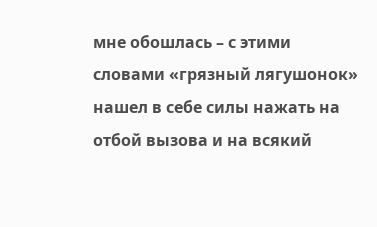мне обошлась – с этими словами «грязный лягушонок» нашел в себе силы нажать на отбой вызова и на всякий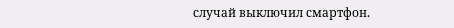случай выключил смартфон.